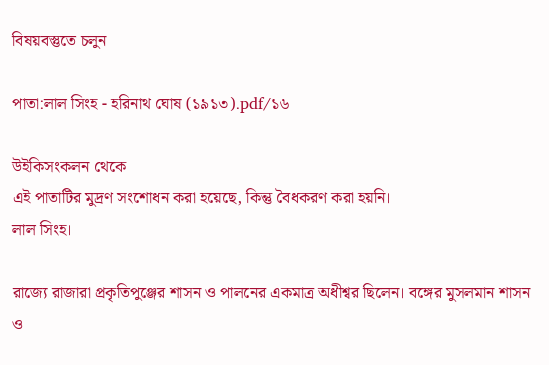বিষয়বস্তুতে চলুন

পাতা:লাল সিংহ - হরিনাথ ঘোষ (১৯১৩).pdf/১৬

উইকিসংকলন থেকে
এই পাতাটির মুদ্রণ সংশোধন করা হয়েছে, কিন্তু বৈধকরণ করা হয়নি।
লাল সিংহ।

রাজ্যে রাজারা প্রকৃতিপুঞ্জের শাসন ও পালনের একমাত্র অধীশ্বর ছিলেন। বঙ্গের মুসলমান শাসন ও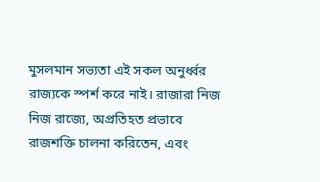মুসলমান সভ্যতা এই সকল অনুর্ধ্বর রাজ্যকে স্পর্শ করে নাই। রাজারা নিজ নিজ রাজ্যে, অপ্রতিহত প্রভাবে রাজশক্তি চালনা করিতেন, এবং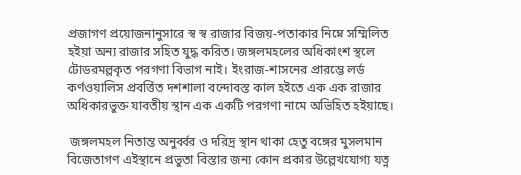প্রজাগণ প্রয়োজনানুসারে স্ব স্ব রাজার বিজয়-পতাকার নিম্নে সম্মিলিত হইয়া অন্য রাজার সহিত যুদ্ধ করিত। জঙ্গলমহলের অধিকাংশ স্থলে টোডরমল্লকৃত পরগণা বিভাগ নাই। ইংরাজ-শাসনের প্রারম্ভে লর্ড কর্ণওয়ালিস প্রবর্ত্তিত দশশালা বন্দোবস্ত কাল হইতে এক এক রাজার অধিকারভুক্ত যাবতীয় স্থান এক একটি পরগণা নামে অভিহিত হইয়াছে।

 জঙ্গলমহল নিতান্ত অনুর্ব্বর ও দরিদ্র স্থান থাকা হেতু বঙ্গের মুসলমান বিজেতাগণ এইস্থানে প্রভুতা বিস্তার জন্য কোন প্রকার উল্লেখযোগ্য যত্ন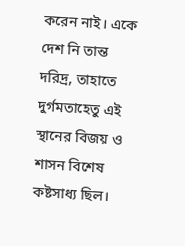করেন নাই। একে দেশ নি তান্ত দরিদ্র, তাহাতে দুর্গমতাহেতু এই স্থানের বিজয় ও শাসন বিশেষ কষ্টসাধ্য ছিল।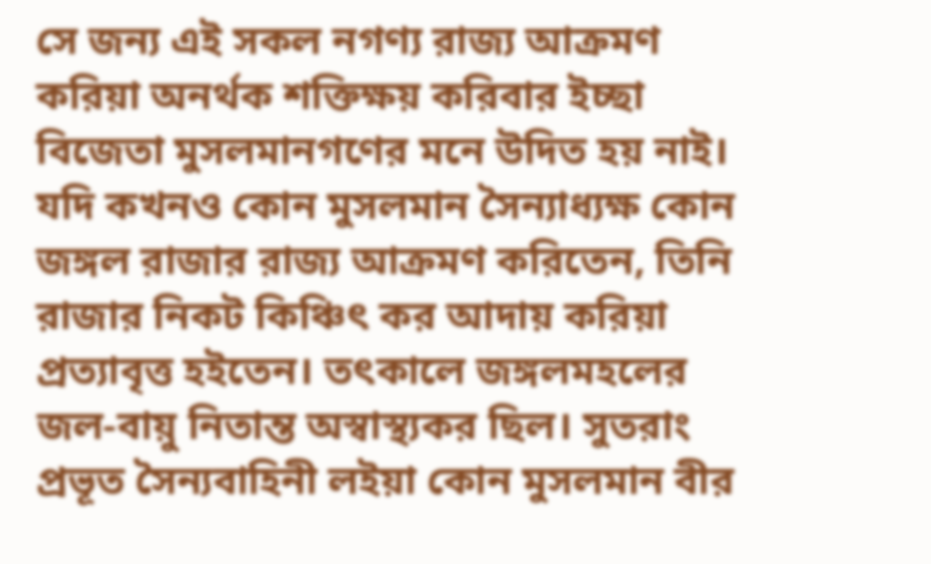সে জন্য এই সকল নগণ্য রাজ্য আক্রমণ করিয়া অনর্থক শক্তিক্ষয় করিবার ইচ্ছা বিজেতা মুসলমানগণের মনে উদিত হয় নাই। যদি কখনও কোন মুসলমান সৈন্যাধ্যক্ষ কোন জঙ্গল রাজার রাজ্য আক্রমণ করিতেন, তিনি রাজার নিকট কিঞ্চিৎ কর আদায় করিয়া প্রত্যাবৃত্ত হইতেন। তৎকালে জঙ্গলমহলের জল-বায়ু নিতান্ত অস্বাস্থ্যকর ছিল। সুতরাং প্রভূত সৈন্যবাহিনী লইয়া কোন মুসলমান বীর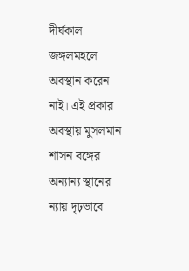দীর্ঘকাল জঙ্গলমহলে অবস্থান করেন নাই। এই প্রকার অবস্থায় মুসলমান শাসন বঙ্গের অন্যান্য স্থানের ন্যায় দৃঢ়ভাবে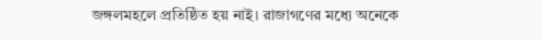জঙ্গলমহলে প্রতিষ্ঠিত হয় নাই। রাজাগণের মধ্যে অনেকে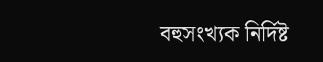বহুসংখ্যক নির্দিষ্ট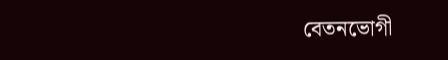বেতনভোগী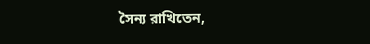সৈন্য রাখিতেন,